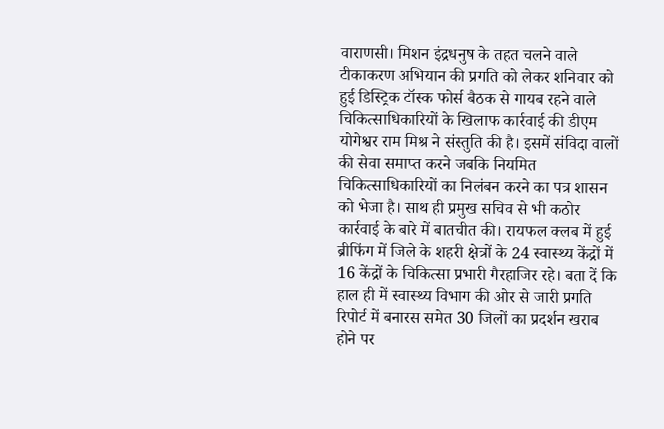वाराणसी। मिशन इंद्रधनुष के तहत चलने वाले टीकाकरण अभियान की प्रगति को लेकर शनिवार को हुई डिस्ट्रिक टॉस्क फोर्स बैठक से गायब रहने वाले चिकित्साधिकारियों के खिलाफ कार्रवाई की डीएम योगेश्वर राम मिश्र ने संस्तुति की है। इसमें संविदा वालों की सेवा समाप्त करने जबकि नियमित चिकित्साधिकारियों का निलंबन करने का पत्र शासन को भेजा है। साथ ही प्रमुख सचिव से भी कठोर कार्रवाई के बारे में बातचीत की। रायफल क्लब में हुई ब्रीफिंग में जिले के शहरी क्षेत्रों के 24 स्वास्थ्य केंद्रों में 16 केंद्रों के चिकित्सा प्रभारी गैरहाजिर रहे। बता दें कि हाल ही में स्वास्थ्य विभाग की ओर से जारी प्रगति रिपोर्ट में बनारस समेत 30 जिलों का प्रदर्शन खराब होने पर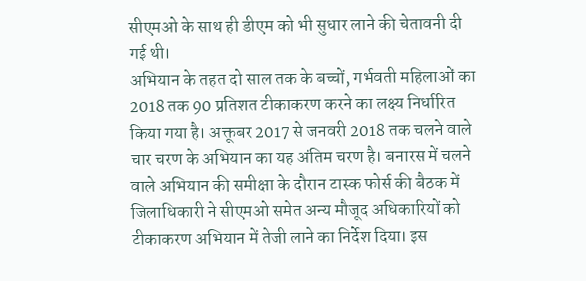सीएमओ के साथ ही डीएम को भी सुधार लाने की चेतावनी दी गई थी।
अभियान के तहत दो साल तक के बच्चों, गर्भवती महिलाओं का 2018 तक 90 प्रतिशत टीकाकरण करने का लक्ष्य निर्धारित किया गया है। अक्तूबर 2017 से जनवरी 2018 तक चलने वाले चार चरण के अभियान का यह अंतिम चरण है। बनारस में चलने वाले अभियान की समीक्षा के दौरान टास्क फोर्स की बैठक में जिलाधिकारी ने सीएमओ समेत अन्य मौजूद अधिकारियों को टीकाकरण अभियान में तेजी लाने का निर्देश दिया। इस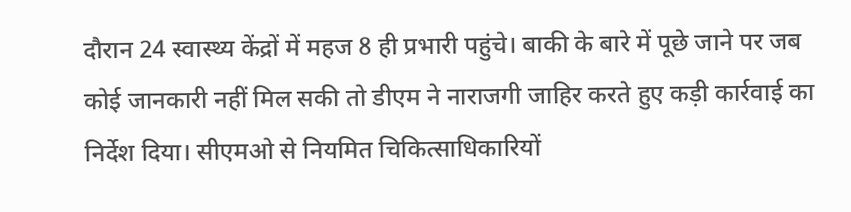दौरान 24 स्वास्थ्य केंद्रों में महज 8 ही प्रभारी पहुंचे। बाकी के बारे में पूछे जाने पर जब कोई जानकारी नहीं मिल सकी तो डीएम ने नाराजगी जाहिर करते हुए कड़ी कार्रवाई का निर्देश दिया। सीएमओ से नियमित चिकित्साधिकारियों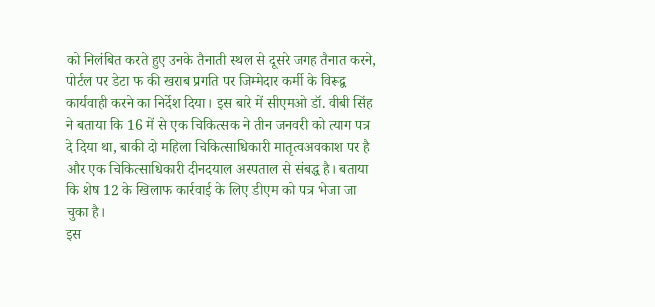को निलंबित करते हुए उनके तैनाती स्थल से दूसरे जगह तैनात करने, पोर्टल पर डेटा फ की खराब प्रगति पर जिम्मेदार कर्मी के विरूद्व कार्यवाही करने का निर्देश दिया। इस बारे में सीएमओ डॉ. वीबी सिंह ने बताया कि 16 में से एक चिकित्सक ने तीन जनवरी को त्याग पत्र दे दिया था, बाकी दो महिला चिकित्साधिकारी मातृत्वअवकाश पर है और एक चिकित्साधिकारी दीनदयाल अस्पताल से संबद्ध है। बताया कि शेष 12 के खिलाफ कार्रवाई के लिए डीएम को पत्र भेजा जा चुका है।
इस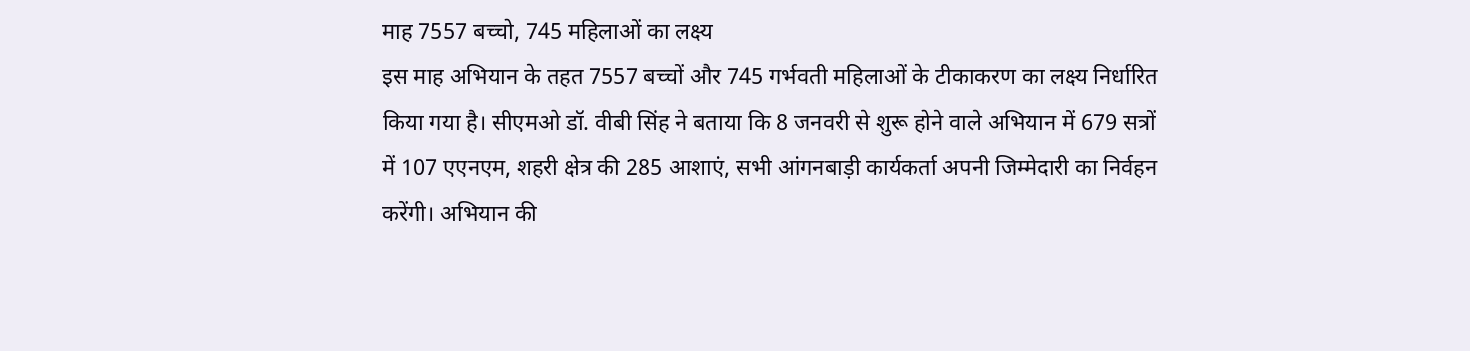माह 7557 बच्चो, 745 महिलाओं का लक्ष्य
इस माह अभियान के तहत 7557 बच्चों और 745 गर्भवती महिलाओं के टीकाकरण का लक्ष्य निर्धारित किया गया है। सीएमओ डॉ. वीबी सिंह ने बताया कि 8 जनवरी से शुरू होने वाले अभियान में 679 सत्रों में 107 एएनएम, शहरी क्षेत्र की 285 आशाएं, सभी आंगनबाड़ी कार्यकर्ता अपनी जिम्मेदारी का निर्वहन करेंगी। अभियान की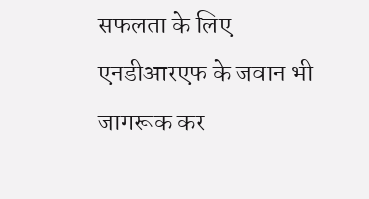सफलता के लिए एनडीआरएफ के जवान भी जागरूक कर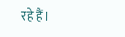रहे हैं।